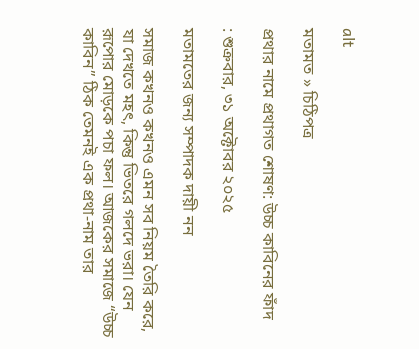alt

মতামত » চিঠিপত্র

প্রথার নামে প্রথাগত শোষণ: উচ্চ কাবিনের ফাঁদ

: শুক্রবার, ৩১ অক্টোবর ২০২৫

মতামতের জন্য সম্পাদক দায়ী নন

সমাজ কখনও কখনও এমন সব নিয়ম তৈরি করে, যা দেখতে মহৎ, কিন্তু ভিতরে গলদে ভরা। যেন রূপোর মোড়কে পচা ফল। আজকের সমাজে “উচ্চ কাবিন” ঠিক তেমনই এক প্রথা-নাম তার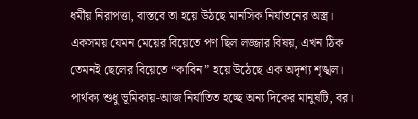ধর্মীয় নিরাপত্তা, বাস্তবে তা হয়ে উঠছে মানসিক নির্যাতনের অস্ত্র। একসময় যেমন মেয়ের বিয়েতে পণ ছিল লজ্জার বিষয়, এখন ঠিক তেমনই ছেলের বিয়েতে “কাবিন” হয়ে উঠেছে এক অদৃশ্য শৃঙ্খল। পার্থক্য শুধু ভূমিকায়-আজ নির্যাতিত হচ্ছে অন্য দিকের মানুষটি, বর।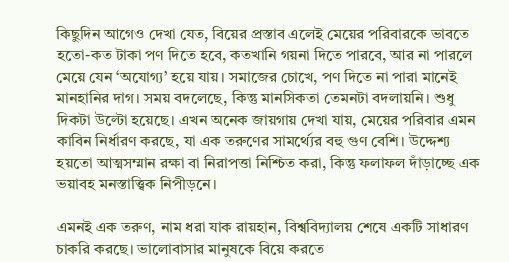কিছুদিন আগেও দেখা যেত, বিয়ের প্রস্তাব এলেই মেয়ের পরিবারকে ভাবতে হতো-কত টাকা পণ দিতে হবে, কতখানি গয়না দিতে পারবে, আর না পারলে মেয়ে যেন ‘অযোগ্য’ হয়ে যায়। সমাজের চোখে, পণ দিতে না পারা মানেই মানহানির দাগ। সময় বদলেছে, কিন্তু মানসিকতা তেমনটা বদলায়নি। শুধু দিকটা উল্টো হয়েছে। এখন অনেক জায়গায় দেখা যায়, মেয়ের পরিবার এমন কাবিন নির্ধারণ করছে, যা এক তরুণের সামর্থ্যের বহু গুণ বেশি। উদ্দেশ্য হয়তো আত্মসম্মান রক্ষা বা নিরাপত্তা নিশ্চিত করা, কিন্তু ফলাফল দাঁড়াচ্ছে এক ভয়াবহ মনস্তাত্ত্বিক নিপীড়নে।

এমনই এক তরুণ, নাম ধরা যাক রায়হান, বিশ্ববিদ্যালয় শেষে একটি সাধারণ চাকরি করছে। ভালোবাসার মানুষকে বিয়ে করতে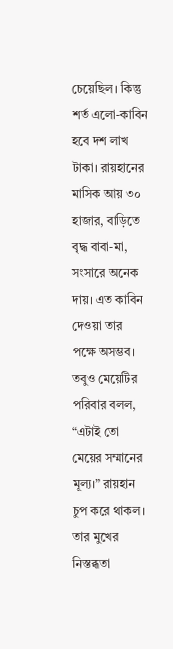চেয়েছিল। কিন্তু শর্ত এলো-কাবিন হবে দশ লাখ টাকা। রায়হানের মাসিক আয় ৩০ হাজার, বাড়িতে বৃদ্ধ বাবা-মা, সংসারে অনেক দায়। এত কাবিন দেওয়া তার পক্ষে অসম্ভব। তবুও মেয়েটির পরিবার বলল, “এটাই তো মেয়ের সম্মানের মূল্য।” রায়হান চুপ করে থাকল। তার মুখের নিস্তব্ধতা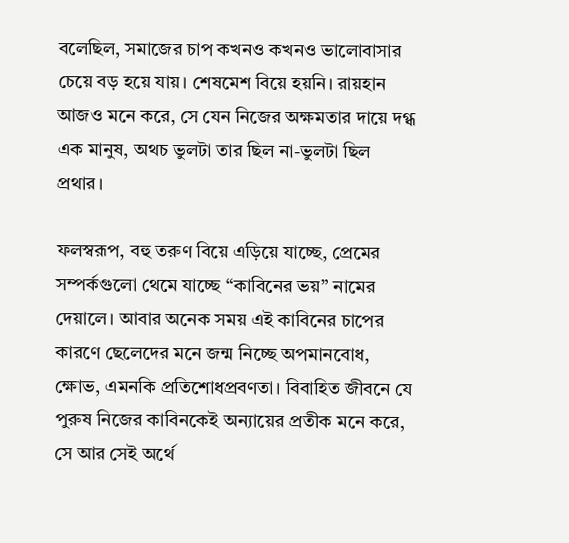বলেছিল, সমাজের চাপ কখনও কখনও ভালোবাসার চেয়ে বড় হয়ে যায়। শেষমেশ বিয়ে হয়নি। রায়হান আজও মনে করে, সে যেন নিজের অক্ষমতার দায়ে দগ্ধ এক মানুষ, অথচ ভুলটা তার ছিল না-ভুলটা ছিল প্রথার।

ফলস্বরূপ, বহু তরুণ বিয়ে এড়িয়ে যাচ্ছে, প্রেমের সম্পর্কগুলো থেমে যাচ্ছে “কাবিনের ভয়” নামের দেয়ালে। আবার অনেক সময় এই কাবিনের চাপের কারণে ছেলেদের মনে জন্ম নিচ্ছে অপমানবোধ, ক্ষোভ, এমনকি প্রতিশোধপ্রবণতা। বিবাহিত জীবনে যে পুরুষ নিজের কাবিনকেই অন্যায়ের প্রতীক মনে করে, সে আর সেই অর্থে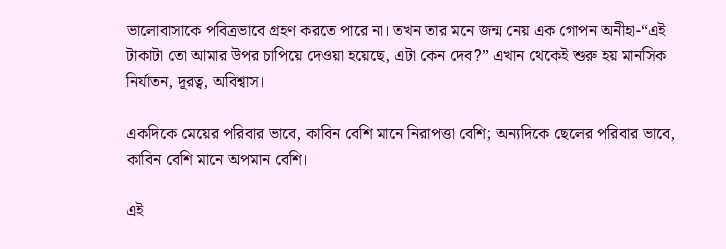ভালোবাসাকে পবিত্রভাবে গ্রহণ করতে পারে না। তখন তার মনে জন্ম নেয় এক গোপন অনীহা-“এই টাকাটা তো আমার উপর চাপিয়ে দেওয়া হয়েছে, এটা কেন দেব?” এখান থেকেই শুরু হয় মানসিক নির্যাতন, দূরত্ব, অবিশ্বাস।

একদিকে মেয়ের পরিবার ভাবে, কাবিন বেশি মানে নিরাপত্তা বেশি; অন্যদিকে ছেলের পরিবার ভাবে, কাবিন বেশি মানে অপমান বেশি।

এই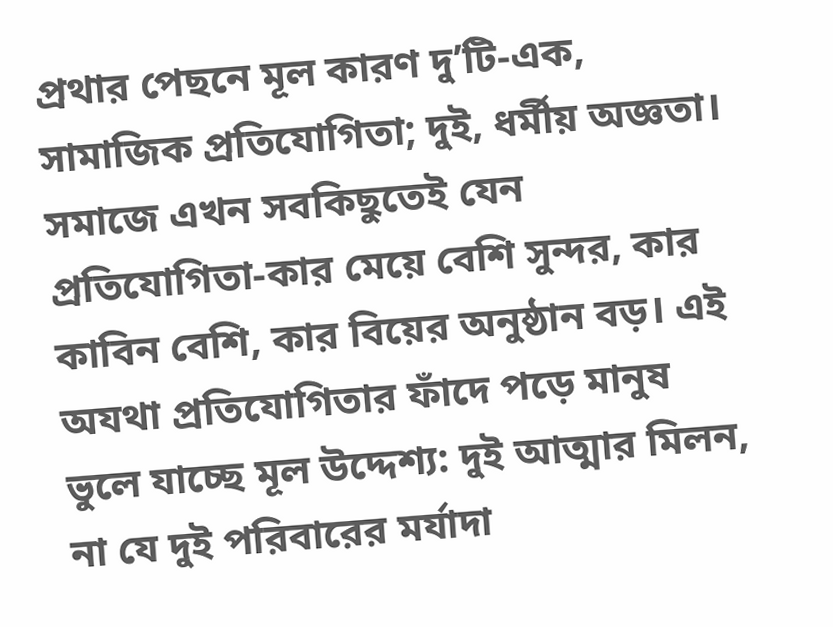প্রথার পেছনে মূল কারণ দু’টি-এক, সামাজিক প্রতিযোগিতা; দুই, ধর্মীয় অজ্ঞতা। সমাজে এখন সবকিছুতেই যেন প্রতিযোগিতা-কার মেয়ে বেশি সুন্দর, কার কাবিন বেশি, কার বিয়ের অনুষ্ঠান বড়। এই অযথা প্রতিযোগিতার ফাঁদে পড়ে মানুষ ভুলে যাচ্ছে মূল উদ্দেশ্য: দুই আত্মার মিলন, না যে দুই পরিবারের মর্যাদা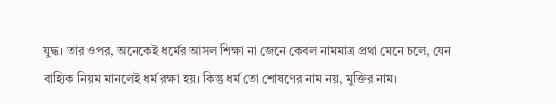যুদ্ধ। তার ওপর, অনেকেই ধর্মের আসল শিক্ষা না জেনে কেবল নামমাত্র প্রথা মেনে চলে, যেন বাহ্যিক নিয়ম মানলেই ধর্ম রক্ষা হয়। কিন্তু ধর্ম তো শোষণের নাম নয়, মুক্তির নাম।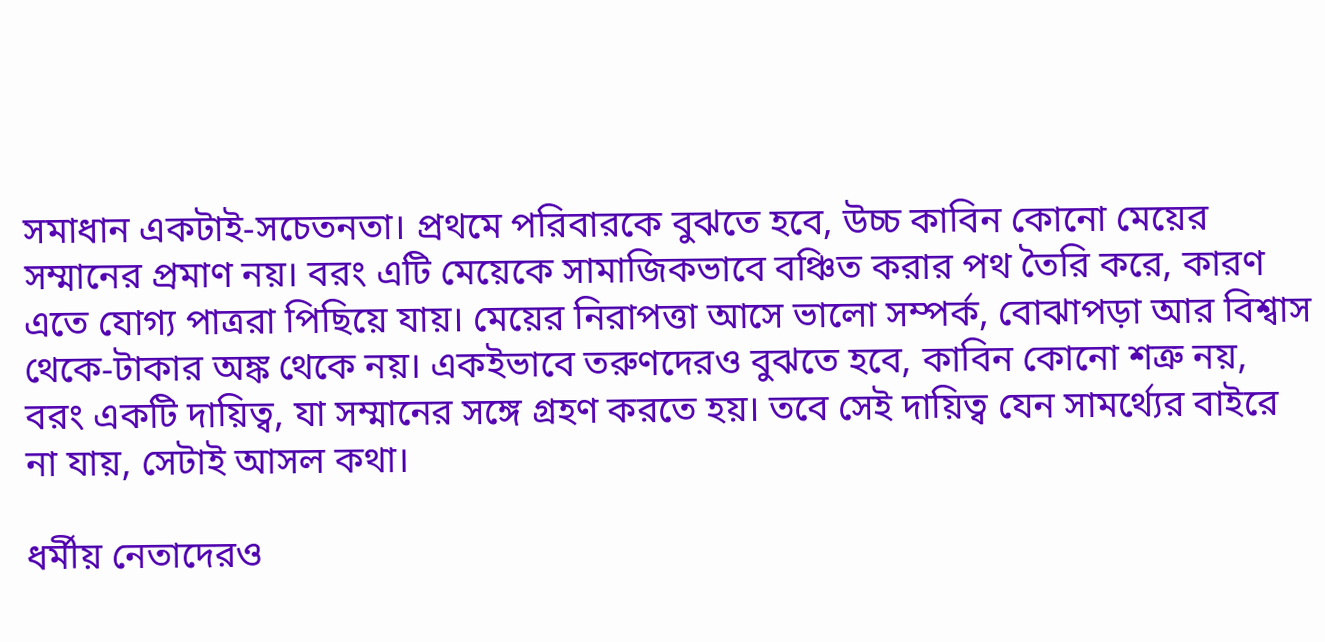সমাধান একটাই-সচেতনতা। প্রথমে পরিবারকে বুঝতে হবে, উচ্চ কাবিন কোনো মেয়ের সম্মানের প্রমাণ নয়। বরং এটি মেয়েকে সামাজিকভাবে বঞ্চিত করার পথ তৈরি করে, কারণ এতে যোগ্য পাত্ররা পিছিয়ে যায়। মেয়ের নিরাপত্তা আসে ভালো সম্পর্ক, বোঝাপড়া আর বিশ্বাস থেকে-টাকার অঙ্ক থেকে নয়। একইভাবে তরুণদেরও বুঝতে হবে, কাবিন কোনো শত্রু নয়, বরং একটি দায়িত্ব, যা সম্মানের সঙ্গে গ্রহণ করতে হয়। তবে সেই দায়িত্ব যেন সামর্থ্যের বাইরে না যায়, সেটাই আসল কথা।

ধর্মীয় নেতাদেরও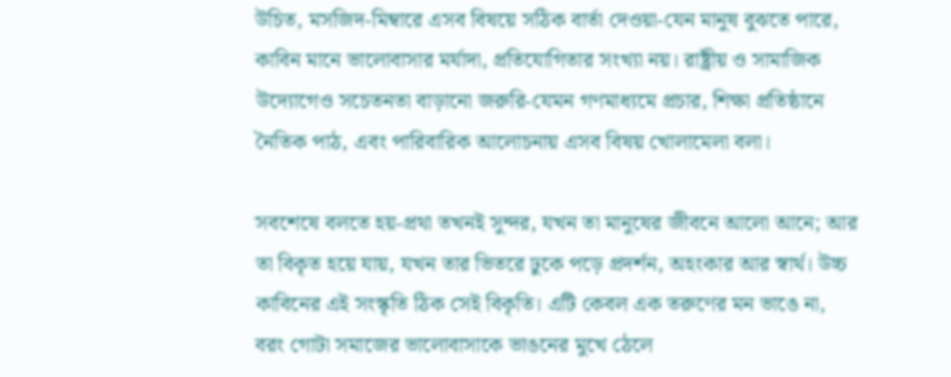উচিত, মসজিদ-মিম্বারে এসব বিষয়ে সঠিক বার্তা দেওয়া-যেন মানুষ বুঝতে পারে, কাবিন মানে ভালোবাসার মর্যাদা, প্রতিযোগিতার সংখ্যা নয়। রাষ্ট্রীয় ও সামাজিক উদ্যোগেও সচেতনতা বাড়ানো জরুরি-যেমন গণমাধ্যমে প্রচার, শিক্ষা প্রতিষ্ঠানে নৈতিক পাঠ, এবং পারিবারিক আলোচনায় এসব বিষয় খোলামেলা বলা।

সবশেষে বলতে হয়-প্রথা তখনই সুন্দর, যখন তা মানুষের জীবনে আলো আনে; আর তা বিকৃত হয়ে যায়, যখন তার ভিতরে ঢুকে পড়ে প্রদর্শন, অহংকার আর স্বার্থ। উচ্চ কাবিনের এই সংস্কৃতি ঠিক সেই বিকৃতি। এটি কেবল এক তরুণের মন ভাঙে না, বরং গোটা সমাজের ভালোবাসাকে ভাঙনের মুখে ঠেলে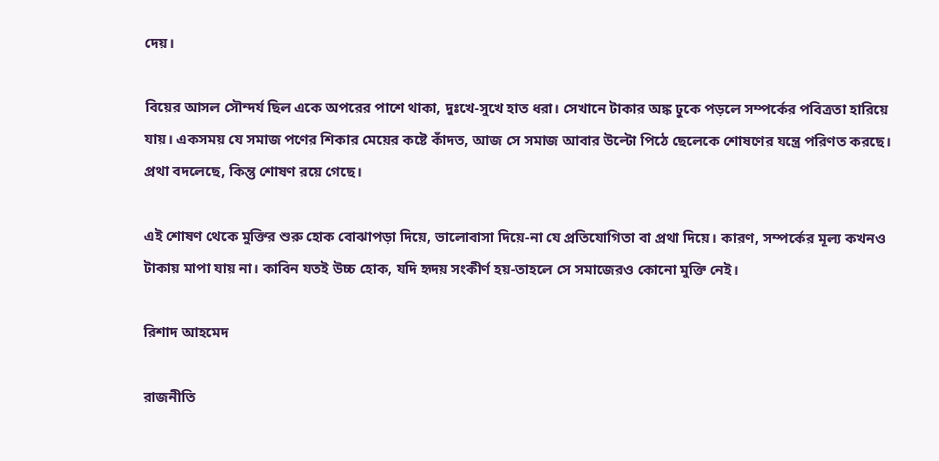দেয়।

বিয়ের আসল সৌন্দর্য ছিল একে অপরের পাশে থাকা, দুঃখে-সুখে হাত ধরা। সেখানে টাকার অঙ্ক ঢুকে পড়লে সম্পর্কের পবিত্রতা হারিয়ে যায়। একসময় যে সমাজ পণের শিকার মেয়ের কষ্টে কাঁদত, আজ সে সমাজ আবার উল্টো পিঠে ছেলেকে শোষণের যন্ত্রে পরিণত করছে। প্রথা বদলেছে, কিন্তু শোষণ রয়ে গেছে।

এই শোষণ থেকে মুক্তির শুরু হোক বোঝাপড়া দিয়ে, ভালোবাসা দিয়ে-না যে প্রতিযোগিতা বা প্রথা দিয়ে। কারণ, সম্পর্কের মূল্য কখনও টাকায় মাপা যায় না। কাবিন যতই উচ্চ হোক, যদি হৃদয় সংকীর্ণ হয়-তাহলে সে সমাজেরও কোনো মুক্তি নেই।

রিশাদ আহমেদ

রাজনীতি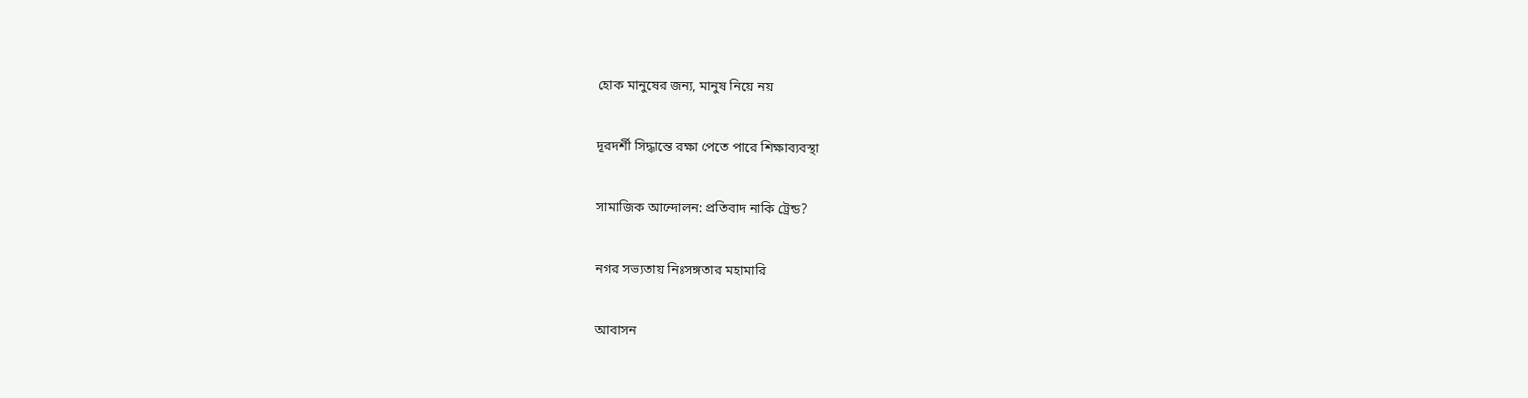হোক মানুষের জন্য, মানুষ নিয়ে নয়

দূরদর্শী সিদ্ধান্তে রক্ষা পেতে পারে শিক্ষাব্যবস্থা

সামাজিক আন্দোলন: প্রতিবাদ নাকি ট্রেন্ড?

নগর সভ্যতায় নিঃসঙ্গতার মহামারি

আবাসন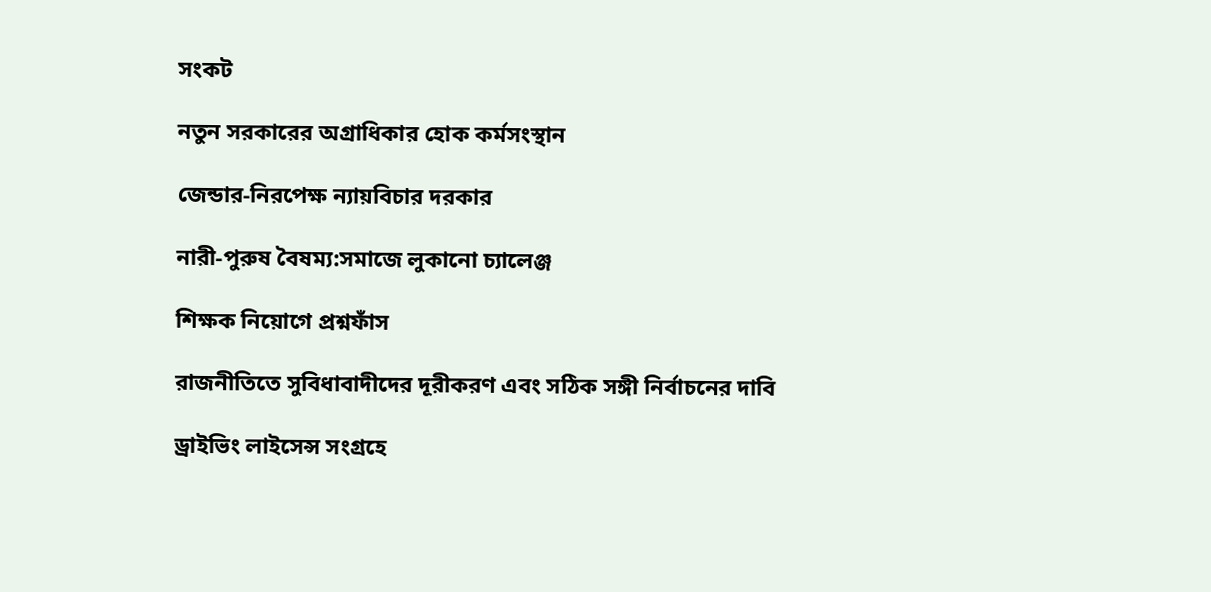সংকট

নতুন সরকারের অগ্রাধিকার হোক কর্মসংস্থান

জেন্ডার-নিরপেক্ষ ন্যায়বিচার দরকার

নারী-পুরুষ বৈষম্য:সমাজে লুকানো চ্যালেঞ্জ

শিক্ষক নিয়োগে প্রশ্নফাঁস

রাজনীতিতে সুবিধাবাদীদের দূরীকরণ এবং সঠিক সঙ্গী নির্বাচনের দাবি

ড্রাইভিং লাইসেন্স সংগ্রহে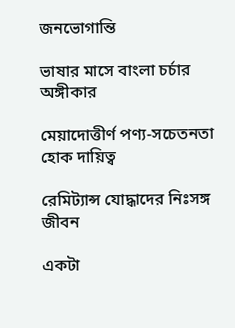জনভোগান্তি

ভাষার মাসে বাংলা চর্চার অঙ্গীকার

মেয়াদোত্তীর্ণ পণ্য-সচেতনতা হোক দায়িত্ব

রেমিট্যান্স যোদ্ধাদের নিঃসঙ্গ জীবন

একটা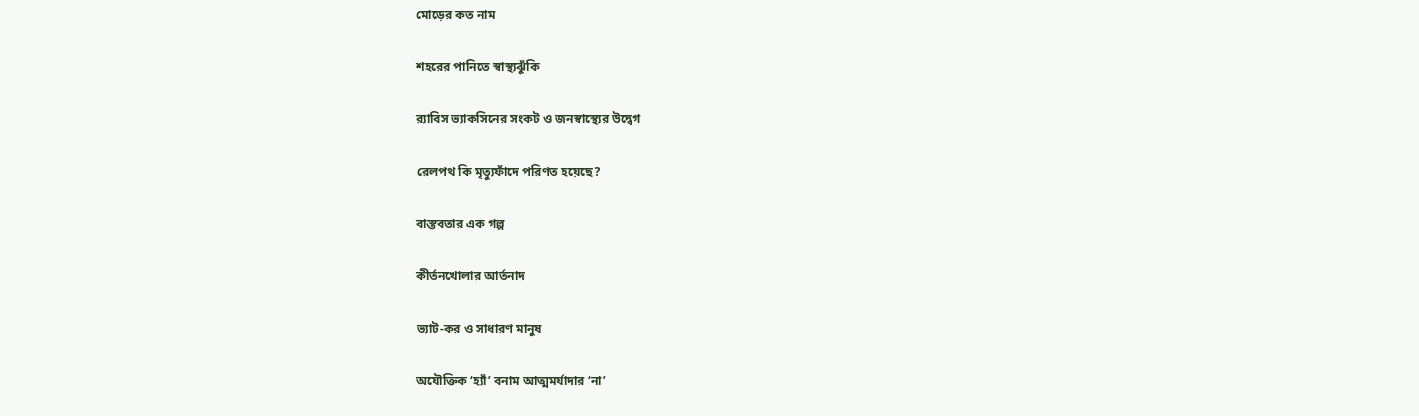মোড়ের কত নাম

শহরের পানিতে স্বাস্থ্যঝুঁকি

র‌্যাবিস ভ্যাকসিনের সংকট ও জনস্বাস্থ্যের উদ্বেগ

রেলপথ কি মৃত্যুফাঁদে পরিণত হয়েছে?

বাস্তবতার এক গল্প

কীর্তনখোলার আর্তনাদ

ভ্যাট-কর ও সাধারণ মানুষ

অযৌক্তিক ‘হ্যাঁ’ বনাম আত্মমর্যাদার ‘না’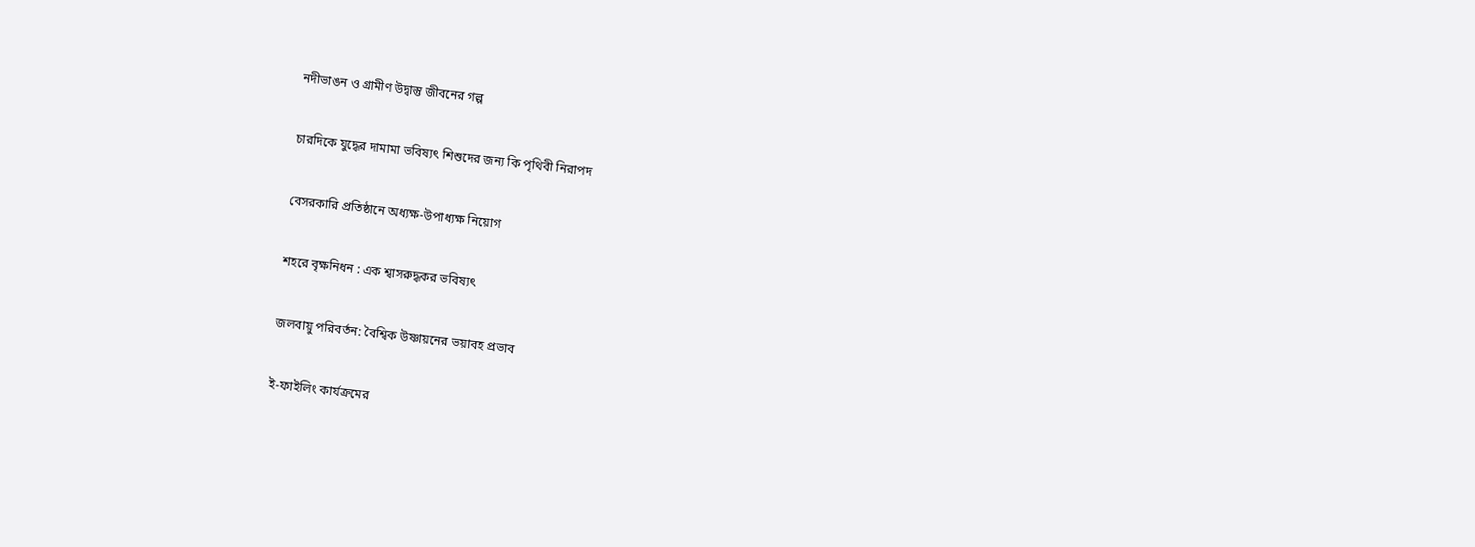নদীভাঙন ও গ্রামীণ উদ্বাস্তু জীবনের গল্প

চারদিকে যুদ্ধের দামামা ভবিষ্যৎ শিশুদের জন্য কি পৃথিবী নিরাপদ

বেসরকারি প্রতিষ্ঠানে অধ্যক্ষ-উপাধ্যক্ষ নিয়োগ

শহরে বৃক্ষনিধন : এক শ্বাসরুদ্ধকর ভবিষ্যৎ

জলবায়ু পরিবর্তন: বৈশ্বিক উষ্ণায়নের ভয়াবহ প্রভাব

ই-ফাইলিং কার্যক্রমের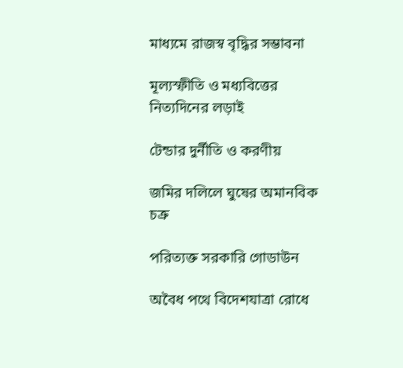মাধ্যমে রাজস্ব বৃদ্ধির সম্ভাবনা

মূল্যস্ফীতি ও মধ্যবিত্তের নিত্যদিনের লড়াই

টেন্ডার দুর্নীতি ও করণীয়

জমির দলিলে ঘুষের অমানবিক চক্র

পরিত্যক্ত সরকারি গোডাউন

অবৈধ পথে বিদেশযাত্রা রোধে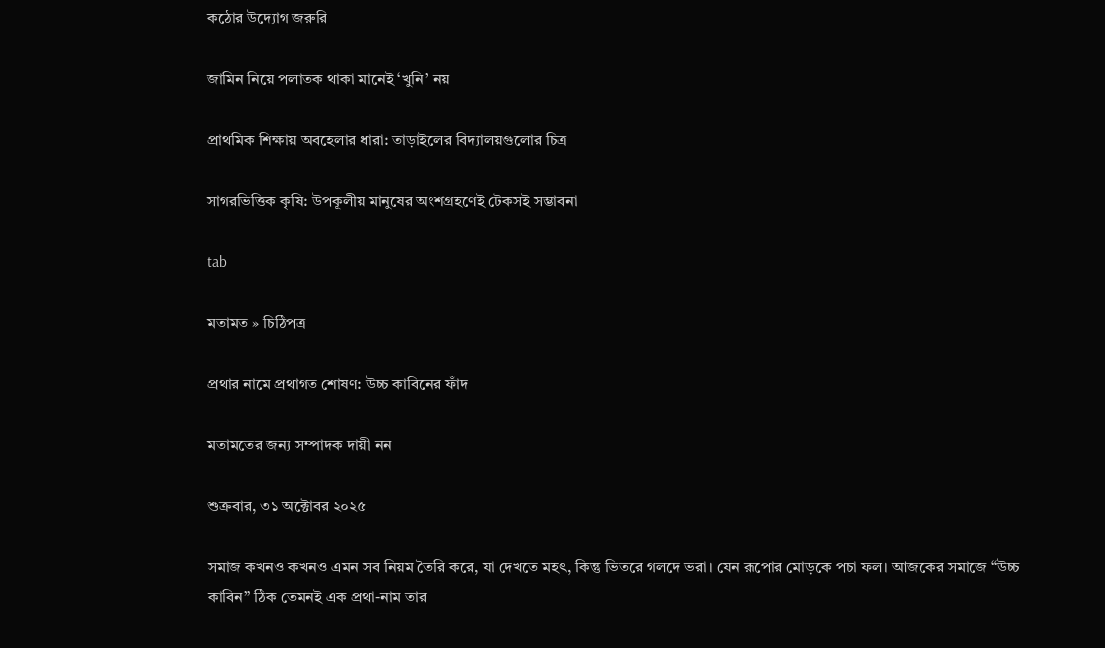কঠোর উদ্যোগ জরুরি

জামিন নিয়ে পলাতক থাকা মানেই ‘খুনি’ নয়

প্রাথমিক শিক্ষায় অবহেলার ধারা: তাড়াইলের বিদ্যালয়গুলোর চিত্র

সাগরভিত্তিক কৃষি: উপকূলীয় মানুষের অংশগ্রহণেই টেকসই সম্ভাবনা

tab

মতামত » চিঠিপত্র

প্রথার নামে প্রথাগত শোষণ: উচ্চ কাবিনের ফাঁদ

মতামতের জন্য সম্পাদক দায়ী নন

শুক্রবার, ৩১ অক্টোবর ২০২৫

সমাজ কখনও কখনও এমন সব নিয়ম তৈরি করে, যা দেখতে মহৎ, কিন্তু ভিতরে গলদে ভরা। যেন রূপোর মোড়কে পচা ফল। আজকের সমাজে “উচ্চ কাবিন” ঠিক তেমনই এক প্রথা-নাম তার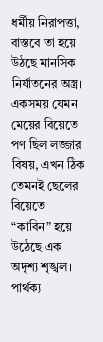ধর্মীয় নিরাপত্তা, বাস্তবে তা হয়ে উঠছে মানসিক নির্যাতনের অস্ত্র। একসময় যেমন মেয়ের বিয়েতে পণ ছিল লজ্জার বিষয়, এখন ঠিক তেমনই ছেলের বিয়েতে “কাবিন” হয়ে উঠেছে এক অদৃশ্য শৃঙ্খল। পার্থক্য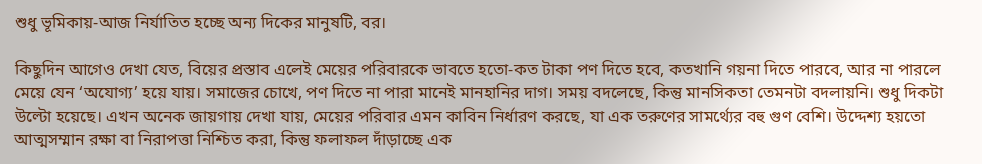শুধু ভূমিকায়-আজ নির্যাতিত হচ্ছে অন্য দিকের মানুষটি, বর।

কিছুদিন আগেও দেখা যেত, বিয়ের প্রস্তাব এলেই মেয়ের পরিবারকে ভাবতে হতো-কত টাকা পণ দিতে হবে, কতখানি গয়না দিতে পারবে, আর না পারলে মেয়ে যেন ‘অযোগ্য’ হয়ে যায়। সমাজের চোখে, পণ দিতে না পারা মানেই মানহানির দাগ। সময় বদলেছে, কিন্তু মানসিকতা তেমনটা বদলায়নি। শুধু দিকটা উল্টো হয়েছে। এখন অনেক জায়গায় দেখা যায়, মেয়ের পরিবার এমন কাবিন নির্ধারণ করছে, যা এক তরুণের সামর্থ্যের বহু গুণ বেশি। উদ্দেশ্য হয়তো আত্মসম্মান রক্ষা বা নিরাপত্তা নিশ্চিত করা, কিন্তু ফলাফল দাঁড়াচ্ছে এক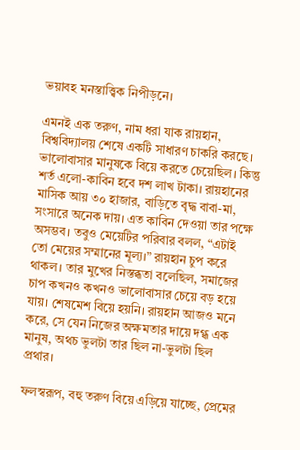ভয়াবহ মনস্তাত্ত্বিক নিপীড়নে।

এমনই এক তরুণ, নাম ধরা যাক রায়হান, বিশ্ববিদ্যালয় শেষে একটি সাধারণ চাকরি করছে। ভালোবাসার মানুষকে বিয়ে করতে চেয়েছিল। কিন্তু শর্ত এলো-কাবিন হবে দশ লাখ টাকা। রায়হানের মাসিক আয় ৩০ হাজার, বাড়িতে বৃদ্ধ বাবা-মা, সংসারে অনেক দায়। এত কাবিন দেওয়া তার পক্ষে অসম্ভব। তবুও মেয়েটির পরিবার বলল, “এটাই তো মেয়ের সম্মানের মূল্য।” রায়হান চুপ করে থাকল। তার মুখের নিস্তব্ধতা বলেছিল, সমাজের চাপ কখনও কখনও ভালোবাসার চেয়ে বড় হয়ে যায়। শেষমেশ বিয়ে হয়নি। রায়হান আজও মনে করে, সে যেন নিজের অক্ষমতার দায়ে দগ্ধ এক মানুষ, অথচ ভুলটা তার ছিল না-ভুলটা ছিল প্রথার।

ফলস্বরূপ, বহু তরুণ বিয়ে এড়িয়ে যাচ্ছে, প্রেমের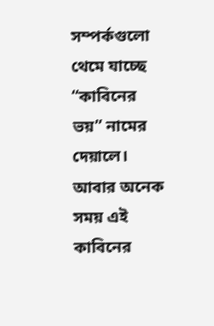সম্পর্কগুলো থেমে যাচ্ছে “কাবিনের ভয়” নামের দেয়ালে। আবার অনেক সময় এই কাবিনের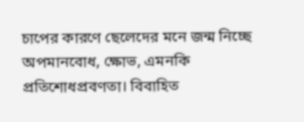চাপের কারণে ছেলেদের মনে জন্ম নিচ্ছে অপমানবোধ, ক্ষোভ, এমনকি প্রতিশোধপ্রবণতা। বিবাহিত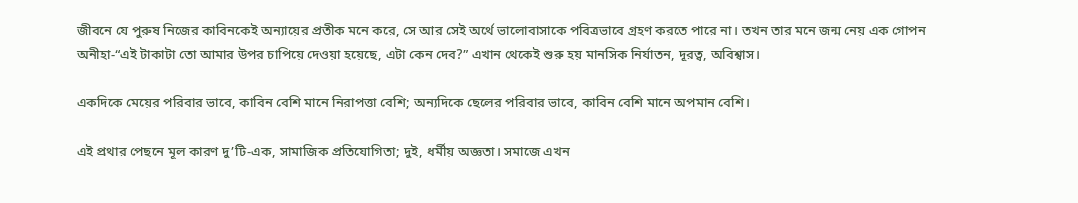জীবনে যে পুরুষ নিজের কাবিনকেই অন্যায়ের প্রতীক মনে করে, সে আর সেই অর্থে ভালোবাসাকে পবিত্রভাবে গ্রহণ করতে পারে না। তখন তার মনে জন্ম নেয় এক গোপন অনীহা-“এই টাকাটা তো আমার উপর চাপিয়ে দেওয়া হয়েছে, এটা কেন দেব?” এখান থেকেই শুরু হয় মানসিক নির্যাতন, দূরত্ব, অবিশ্বাস।

একদিকে মেয়ের পরিবার ভাবে, কাবিন বেশি মানে নিরাপত্তা বেশি; অন্যদিকে ছেলের পরিবার ভাবে, কাবিন বেশি মানে অপমান বেশি।

এই প্রথার পেছনে মূল কারণ দু’টি-এক, সামাজিক প্রতিযোগিতা; দুই, ধর্মীয় অজ্ঞতা। সমাজে এখন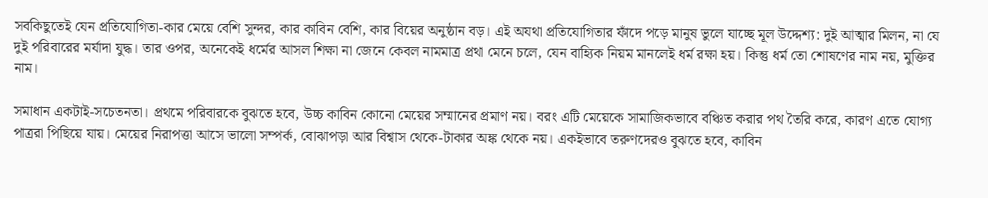সবকিছুতেই যেন প্রতিযোগিতা-কার মেয়ে বেশি সুন্দর, কার কাবিন বেশি, কার বিয়ের অনুষ্ঠান বড়। এই অযথা প্রতিযোগিতার ফাঁদে পড়ে মানুষ ভুলে যাচ্ছে মূল উদ্দেশ্য: দুই আত্মার মিলন, না যে দুই পরিবারের মর্যাদা যুদ্ধ। তার ওপর, অনেকেই ধর্মের আসল শিক্ষা না জেনে কেবল নামমাত্র প্রথা মেনে চলে, যেন বাহ্যিক নিয়ম মানলেই ধর্ম রক্ষা হয়। কিন্তু ধর্ম তো শোষণের নাম নয়, মুক্তির নাম।

সমাধান একটাই-সচেতনতা। প্রথমে পরিবারকে বুঝতে হবে, উচ্চ কাবিন কোনো মেয়ের সম্মানের প্রমাণ নয়। বরং এটি মেয়েকে সামাজিকভাবে বঞ্চিত করার পথ তৈরি করে, কারণ এতে যোগ্য পাত্ররা পিছিয়ে যায়। মেয়ের নিরাপত্তা আসে ভালো সম্পর্ক, বোঝাপড়া আর বিশ্বাস থেকে-টাকার অঙ্ক থেকে নয়। একইভাবে তরুণদেরও বুঝতে হবে, কাবিন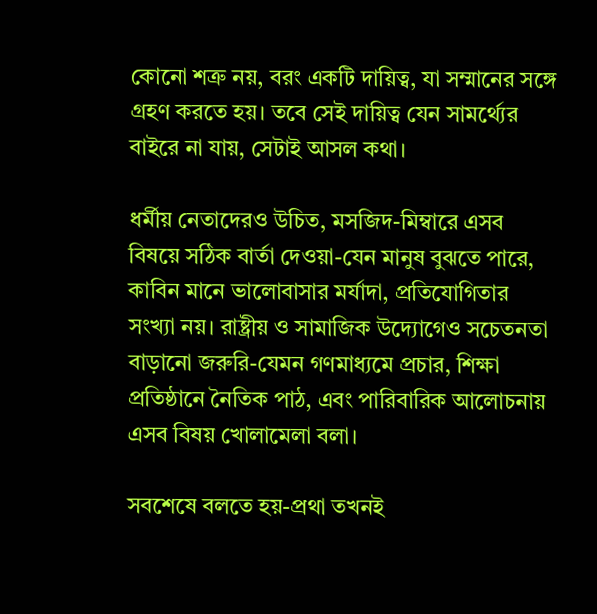কোনো শত্রু নয়, বরং একটি দায়িত্ব, যা সম্মানের সঙ্গে গ্রহণ করতে হয়। তবে সেই দায়িত্ব যেন সামর্থ্যের বাইরে না যায়, সেটাই আসল কথা।

ধর্মীয় নেতাদেরও উচিত, মসজিদ-মিম্বারে এসব বিষয়ে সঠিক বার্তা দেওয়া-যেন মানুষ বুঝতে পারে, কাবিন মানে ভালোবাসার মর্যাদা, প্রতিযোগিতার সংখ্যা নয়। রাষ্ট্রীয় ও সামাজিক উদ্যোগেও সচেতনতা বাড়ানো জরুরি-যেমন গণমাধ্যমে প্রচার, শিক্ষা প্রতিষ্ঠানে নৈতিক পাঠ, এবং পারিবারিক আলোচনায় এসব বিষয় খোলামেলা বলা।

সবশেষে বলতে হয়-প্রথা তখনই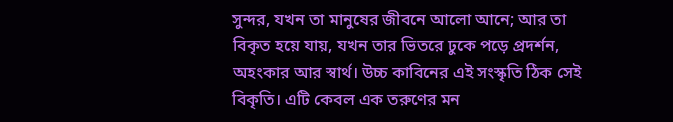সুন্দর, যখন তা মানুষের জীবনে আলো আনে; আর তা বিকৃত হয়ে যায়, যখন তার ভিতরে ঢুকে পড়ে প্রদর্শন, অহংকার আর স্বার্থ। উচ্চ কাবিনের এই সংস্কৃতি ঠিক সেই বিকৃতি। এটি কেবল এক তরুণের মন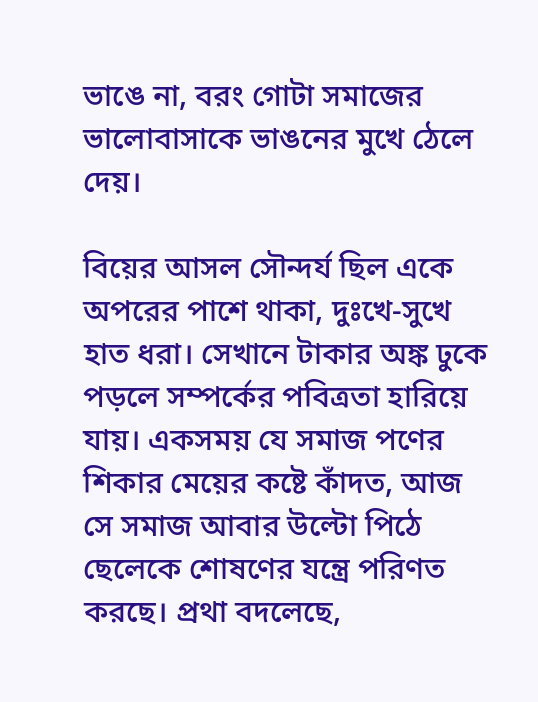ভাঙে না, বরং গোটা সমাজের ভালোবাসাকে ভাঙনের মুখে ঠেলে দেয়।

বিয়ের আসল সৌন্দর্য ছিল একে অপরের পাশে থাকা, দুঃখে-সুখে হাত ধরা। সেখানে টাকার অঙ্ক ঢুকে পড়লে সম্পর্কের পবিত্রতা হারিয়ে যায়। একসময় যে সমাজ পণের শিকার মেয়ের কষ্টে কাঁদত, আজ সে সমাজ আবার উল্টো পিঠে ছেলেকে শোষণের যন্ত্রে পরিণত করছে। প্রথা বদলেছে,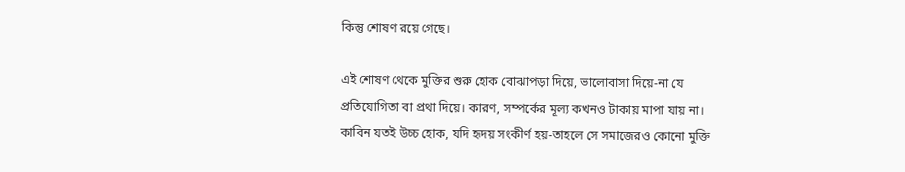কিন্তু শোষণ রয়ে গেছে।

এই শোষণ থেকে মুক্তির শুরু হোক বোঝাপড়া দিয়ে, ভালোবাসা দিয়ে-না যে প্রতিযোগিতা বা প্রথা দিয়ে। কারণ, সম্পর্কের মূল্য কখনও টাকায় মাপা যায় না। কাবিন যতই উচ্চ হোক, যদি হৃদয় সংকীর্ণ হয়-তাহলে সে সমাজেরও কোনো মুক্তি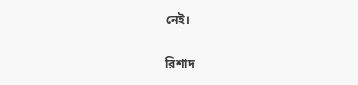নেই।

রিশাদ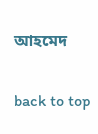আহমেদ

back to top